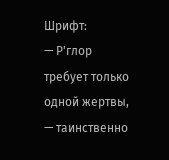Шрифт:
— Р'глор требует только одной жертвы, — таинственно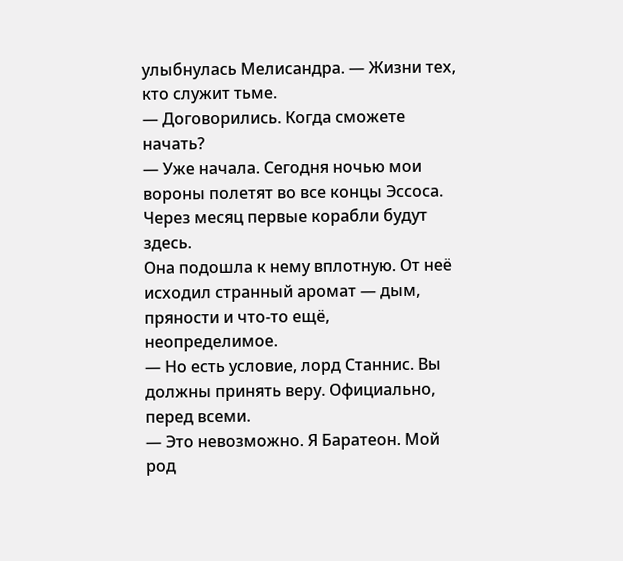улыбнулась Мелисандра. — Жизни тех, кто служит тьме.
— Договорились. Когда сможете начать?
— Уже начала. Сегодня ночью мои вороны полетят во все концы Эссоса. Через месяц первые корабли будут здесь.
Она подошла к нему вплотную. От неё исходил странный аромат — дым, пряности и что-то ещё, неопределимое.
— Но есть условие, лорд Станнис. Вы должны принять веру. Официально, перед всеми.
— Это невозможно. Я Баратеон. Мой род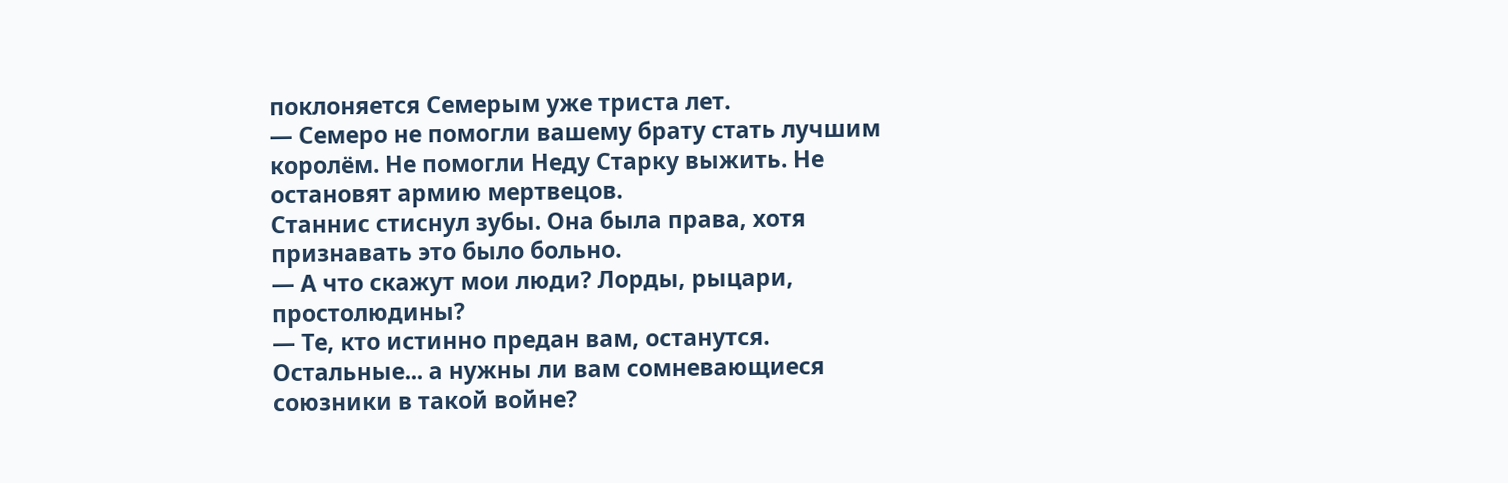поклоняется Семерым уже триста лет.
— Семеро не помогли вашему брату стать лучшим королём. Не помогли Неду Старку выжить. Не остановят армию мертвецов.
Станнис стиснул зубы. Она была права, хотя признавать это было больно.
— А что скажут мои люди? Лорды, рыцари, простолюдины?
— Те, кто истинно предан вам, останутся. Остальные... а нужны ли вам сомневающиеся союзники в такой войне?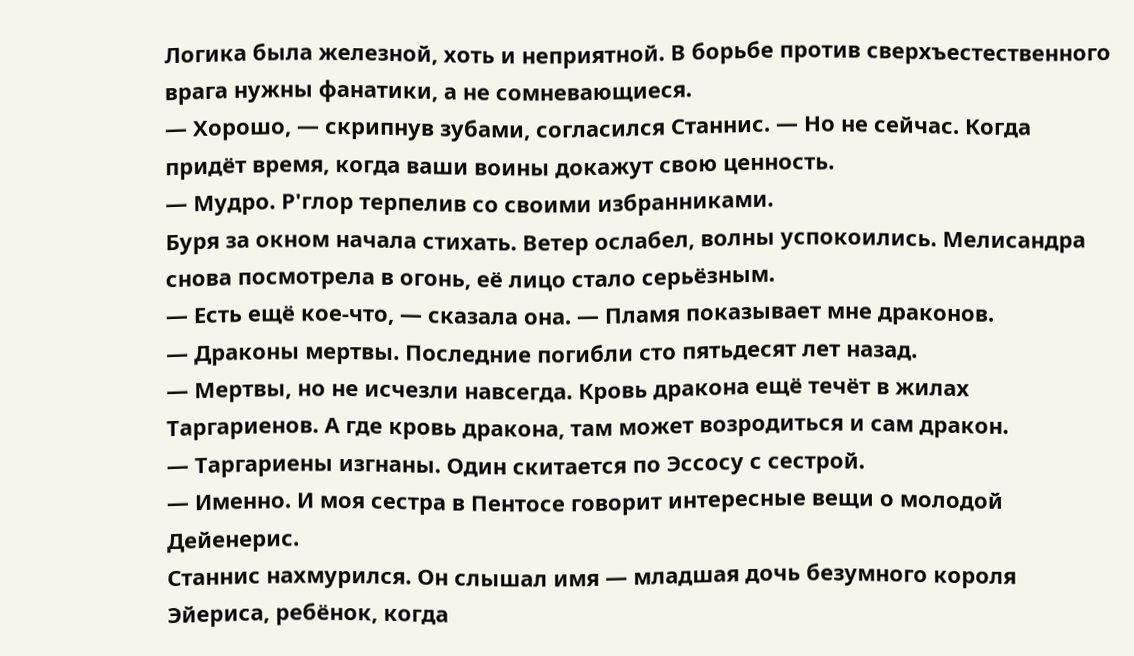Логика была железной, хоть и неприятной. В борьбе против сверхъестественного врага нужны фанатики, а не сомневающиеся.
— Хорошо, — скрипнув зубами, согласился Станнис. — Но не сейчас. Когда придёт время, когда ваши воины докажут свою ценность.
— Мудро. Р'глор терпелив со своими избранниками.
Буря за окном начала стихать. Ветер ослабел, волны успокоились. Мелисандра снова посмотрела в огонь, её лицо стало серьёзным.
— Есть ещё кое-что, — сказала она. — Пламя показывает мне драконов.
— Драконы мертвы. Последние погибли сто пятьдесят лет назад.
— Мертвы, но не исчезли навсегда. Кровь дракона ещё течёт в жилах Таргариенов. А где кровь дракона, там может возродиться и сам дракон.
— Таргариены изгнаны. Один скитается по Эссосу с сестрой.
— Именно. И моя сестра в Пентосе говорит интересные вещи о молодой Дейенерис.
Станнис нахмурился. Он слышал имя — младшая дочь безумного короля Эйериса, ребёнок, когда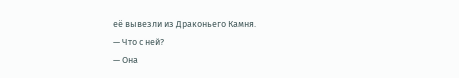её вывезли из Драконьего Камня.
— Что с ней?
— Она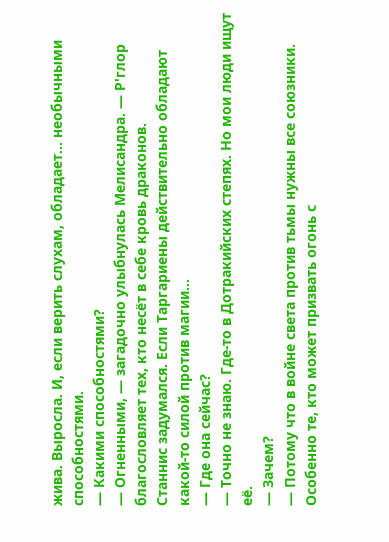жива. Выросла. И, если верить слухам, обладает... необычными способностями.
— Какими способностями?
— Огненными, — загадочно улыбнулась Мелисандра. — Р'глор благословляет тех, кто несёт в себе кровь драконов.
Станнис задумался. Если Таргариены действительно обладают какой-то силой против магии...
— Где она сейчас?
— Точно не знаю. Где-то в Дотракийских степях. Но мои люди ищут её.
— Зачем?
— Потому что в войне света против тьмы нужны все союзники. Особенно те, кто может призвать огонь с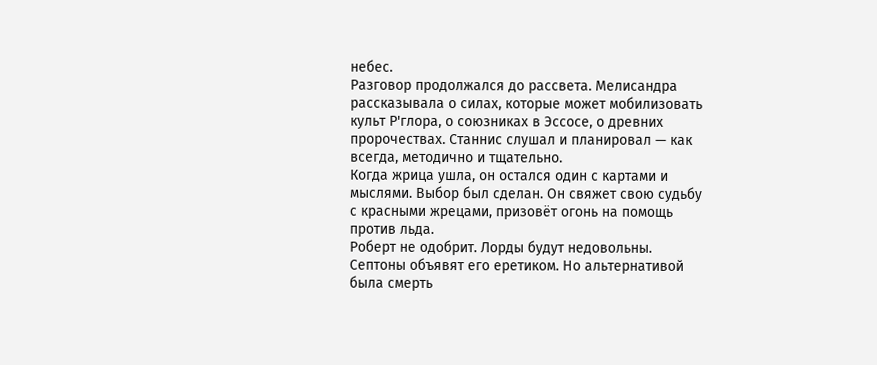небес.
Разговор продолжался до рассвета. Мелисандра рассказывала о силах, которые может мобилизовать культ Р'глора, о союзниках в Эссосе, о древних пророчествах. Станнис слушал и планировал — как всегда, методично и тщательно.
Когда жрица ушла, он остался один с картами и мыслями. Выбор был сделан. Он свяжет свою судьбу с красными жрецами, призовёт огонь на помощь против льда.
Роберт не одобрит. Лорды будут недовольны. Септоны объявят его еретиком. Но альтернативой была смерть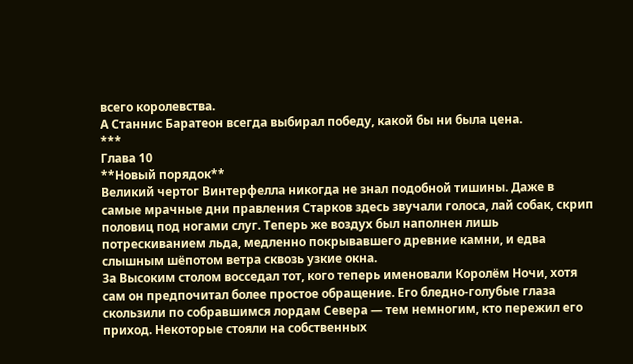всего королевства.
А Станнис Баратеон всегда выбирал победу, какой бы ни была цена.
***
Глава 10
**Новый порядок**
Великий чертог Винтерфелла никогда не знал подобной тишины. Даже в самые мрачные дни правления Старков здесь звучали голоса, лай собак, скрип половиц под ногами слуг. Теперь же воздух был наполнен лишь потрескиванием льда, медленно покрывавшего древние камни, и едва слышным шёпотом ветра сквозь узкие окна.
За Высоким столом восседал тот, кого теперь именовали Королём Ночи, хотя сам он предпочитал более простое обращение. Его бледно-голубые глаза скользили по собравшимся лордам Севера — тем немногим, кто пережил его приход. Некоторые стояли на собственных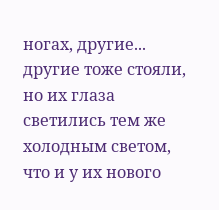ногах, другие... другие тоже стояли, но их глаза светились тем же холодным светом, что и у их нового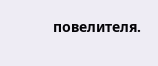повелителя.